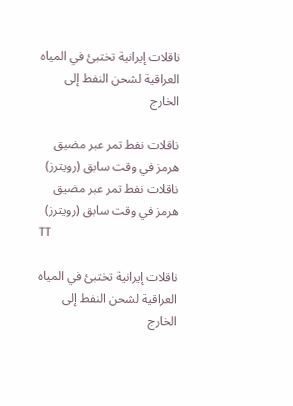ناقلات إيرانية تختبئ في المياه العراقية لشحن النفط إلى الخارج

ناقلات نفط تمر عبر مضيق هرمز في وقت سابق (رويترز)
ناقلات نفط تمر عبر مضيق هرمز في وقت سابق (رويترز)
TT

ناقلات إيرانية تختبئ في المياه العراقية لشحن النفط إلى الخارج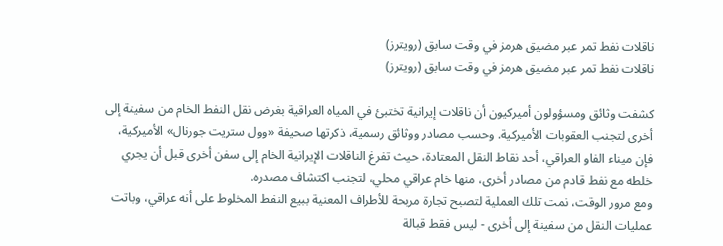ناقلات نفط تمر عبر مضيق هرمز في وقت سابق (رويترز)
ناقلات نفط تمر عبر مضيق هرمز في وقت سابق (رويترز)

كشفت وثائق ومسؤولون أميركيون أن ناقلات إيرانية تختبئ في المياه العراقية بغرض نقل النفط الخام من سفينة إلى أخرى لتجنب العقوبات الأميركية. وحسب مصادر ووثائق رسمية، ذكرتها صحيفة «وول ستريت جورنال» الأميركية، فإن ميناء الفاو العراقي، أحد نقاط النقل المعتادة، حيث تفرغ الناقلات الإيرانية الخام إلى سفن أخرى قبل أن يجري خلطه مع نفط قادم من مصادر أخرى، منها خام عراقي محلي، لتجنب اكتشاف مصدره.
ومع مرور الوقت، نمت تلك العملية لتصبح تجارة مربحة للأطراف المعنية ببيع النفط المخلوط على أنه عراقي، وباتت عمليات النقل من سفينة إلى أخرى - ليس فقط قبالة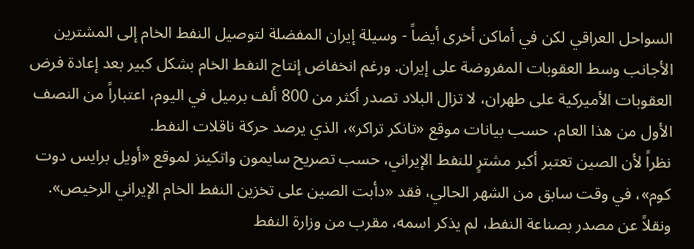السواحل العراقي لكن في أماكن أخرى أيضاً - وسيلة إيران المفضلة لتوصيل النفط الخام إلى المشترين الأجانب وسط العقوبات المفروضة على إيران. ورغم انخفاض إنتاج النفط الخام بشكل كبير بعد إعادة فرض العقوبات الأميركية على طهران، لا تزال البلاد تصدر أكثر من 800 ألف برميل في اليوم، اعتباراً من النصف الأول من هذا العام، حسب بيانات موقع «تانكر تراكر»، الذي يرصد حركة ناقلات النفط.
نظراً لأن الصين تعتبر أكبر مشترٍ للنفط الإيراني، حسب تصريح سايمون واتكينز لموقع «أويل برايس دوت كوم»، في وقت سابق من الشهر الحالي، فقد «دأبت الصين على تخزين النفط الخام الإيراني الرخيص». ونقلاً عن مصدر بصناعة النفط، لم يذكر اسمه، مقرب من وزارة النفط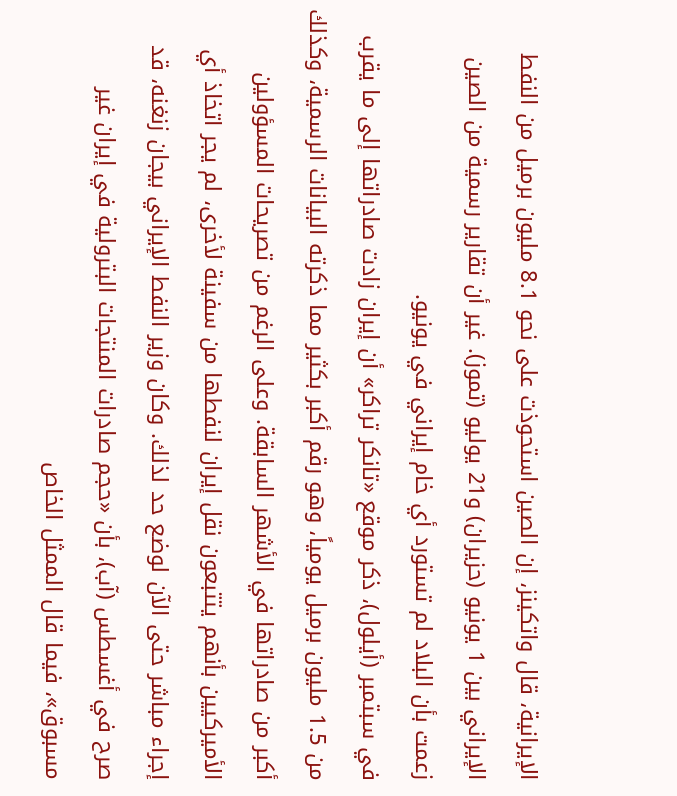الإيرانية، قال واتكينز، إن الصين استحوذت على نحو 8.1 مليون برميل من النفط الإيراني بين 1 يونيو (حزيران) و21 يوليو (تموز). غير أن تقارير رسمية من الصين زعمت بأن البلاد لم تستورد أي خام إيراني في يونيو.
في سبتمبر (أيلول)، ذكر موقع «تانكر تراكر» أن إيران زادت صادراتها إلى ما يقرب من 1.5 مليون برميل يومياً، وهو رقم أكبر بكثير مما ذكرته البيانات الرسمية، وكذلك أكبر من صادراتها في الأشهر السابقة. وعلى الرغم من تصريحات المسؤولين الأميركيين بأنهم يتتبعون نقل إيران لنفطها من سفينة لأخرى، لم يجر اتخاذ أي إجراء مباشر حتى الآن لوضع حد لذلك. وكان وزير النفط الإيراني بيجان زنغنه، قد صرح في أغسطس (آب)، بأن «حجم صادرات المنتجات البترولية في إيران غير مسبوق»، فيما قال الممثل الخاص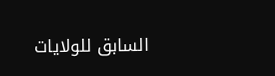السابق للولايات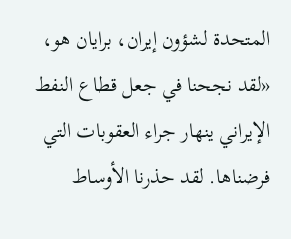المتحدة لشؤون إيران، برايان هو، «لقد نجحنا في جعل قطاع النفط الإيراني ينهار جراء العقوبات التي فرضناها. لقد حذرنا الأوساط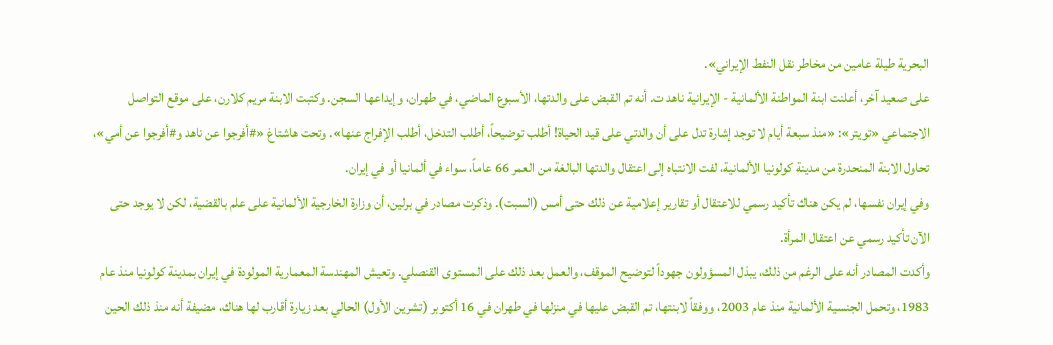البحرية طيلة عامين من مخاطر نقل النفط الإيراني».
على صعيد آخر، أعلنت ابنة المواطنة الألمانية - الإيرانية ناهد ت. أنه تم القبض على والدتها، الأسبوع الماضي، في طهران، وإيداعها السجن. وكتبت الابنة مريم كلارن، على موقع التواصل الاجتماعي «تويتر»: «منذ سبعة أيام لا توجد إشارة تدل على أن والدتي على قيد الحياة! أطلب توضيحاً، أطلب التدخل، أطلب الإفراج عنها». وتحت هاشتاغ «#أفرجوا عن ناهد و#أفرجوا عن أمي»، تحاول الابنة المنحدرة من مدينة كولونيا الألمانية، لفت الانتباه إلى اعتقال والدتها البالغة من العمر 66 عاماً، سواء في ألمانيا أو في إيران.
وفي إيران نفسها، لم يكن هناك تأكيد رسمي للاعتقال أو تقارير إعلامية عن ذلك حتى أمس (السبت). وذكرت مصادر في برلين، أن وزارة الخارجية الألمانية على علم بالقضية، لكن لا يوجد حتى الآن تأكيد رسمي عن اعتقال المرأة.
وأكدت المصادر أنه على الرغم من ذلك، يبذل المسؤولون جهوداً لتوضيح الموقف، والعمل بعد ذلك على المستوى القنصلي. وتعيش المهندسة المعمارية المولودة في إيران بمدينة كولونيا منذ عام 1983، وتحمل الجنسية الألمانية منذ عام 2003، ووفقاً لابنتها، تم القبض عليها في منزلها في طهران في 16 أكتوبر (تشرين الأول) الحالي بعد زيارة أقارب لها هناك، مضيفة أنه منذ ذلك الحين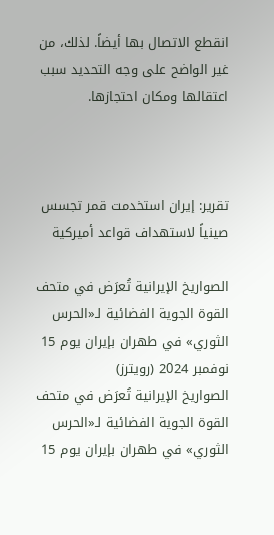انقطع الاتصال بها أيضاً. لذلك، من غير الواضح على وجه التحديد سبب اعتقالها ومكان احتجازها.



تقرير: إيران استخدمت قمر تجسس صينياً لاستهداف قواعد أميركية

الصواريخ الإيرانية تُعرَض في متحف القوة الجوية الفضائية لـ«الحرس الثوري» في طهران بإيران يوم 15 نوفمبر 2024 (رويترز)
الصواريخ الإيرانية تُعرَض في متحف القوة الجوية الفضائية لـ«الحرس الثوري» في طهران بإيران يوم 15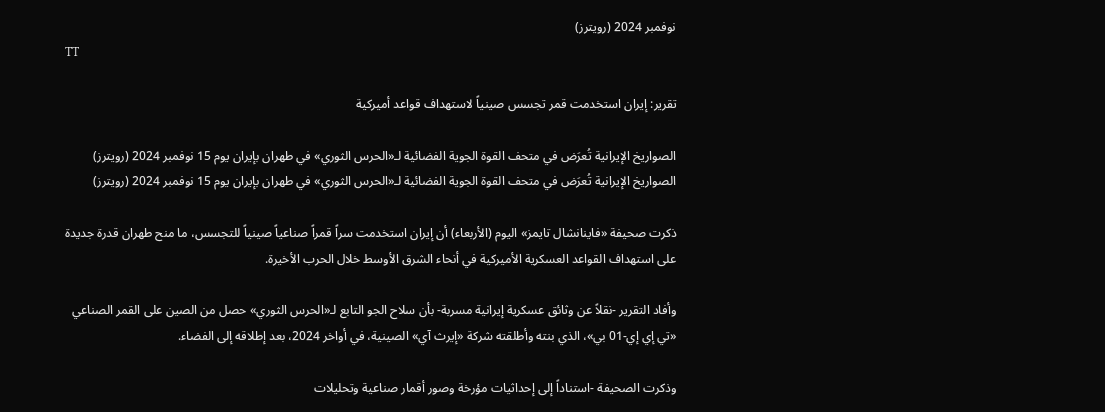نوفمبر 2024 (رويترز)
TT

تقرير: إيران استخدمت قمر تجسس صينياً لاستهداف قواعد أميركية

الصواريخ الإيرانية تُعرَض في متحف القوة الجوية الفضائية لـ«الحرس الثوري» في طهران بإيران يوم 15 نوفمبر 2024 (رويترز)
الصواريخ الإيرانية تُعرَض في متحف القوة الجوية الفضائية لـ«الحرس الثوري» في طهران بإيران يوم 15 نوفمبر 2024 (رويترز)

ذكرت صحيفة «فاينانشال تايمز» اليوم (الأربعاء) أن إيران استخدمت سراً قمراً صناعياً صينياً للتجسس، ما منح طهران قدرة جديدة على استهداف القواعد العسكرية الأميركية في أنحاء الشرق الأوسط خلال الحرب الأخيرة.

وأفاد التقرير -نقلاً عن وثائق عسكرية إيرانية مسربة- بأن سلاح الجو التابع لـ«الحرس الثوري» حصل من الصين على القمر الصناعي «تي إي إي-01 بي»، الذي بنته وأطلقته شركة «إيرث آي» الصينية، في أواخر 2024، بعد إطلاقه إلى الفضاء.

وذكرت الصحيفة -استناداً إلى إحداثيات مؤرخة وصور أقمار صناعية وتحليلات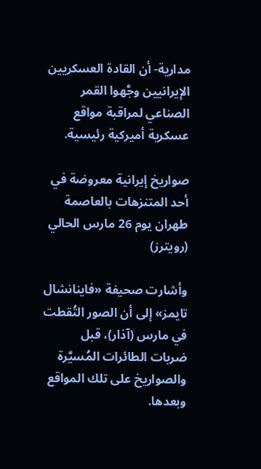مدارية- أن القادة العسكريين الإيرانيين وجَّهوا القمر الصناعي لمراقبة مواقع عسكرية أميركية رئيسية.

صواريخ إيرانية معروضة في أحد المتنزهات بالعاصمة طهران يوم 26 مارس الحالي (رويترز)

وأشارت صحيفة «فاينانشال تايمز» إلى أن الصور التُقطت في مارس (آذار)، قبل ضربات الطائرات المُسيَّرة والصواريخ على تلك المواقع وبعدها.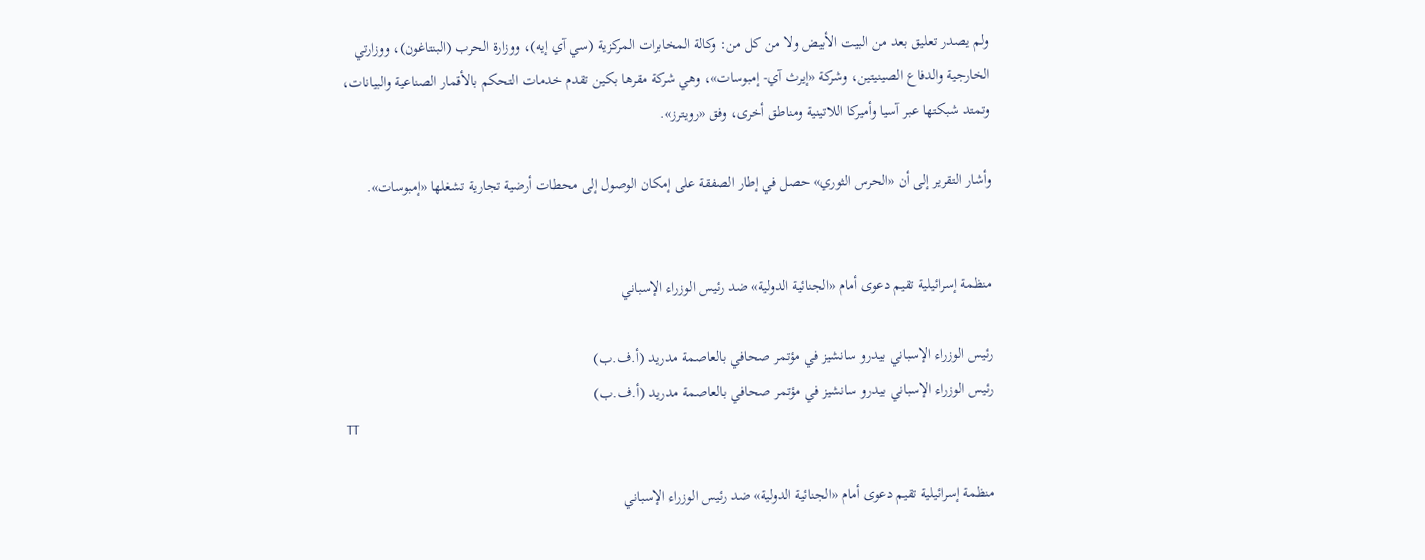ولم يصدر تعليق بعد من البيت الأبيض ولا من كل من: وكالة المخابرات المركزية (سي آي إيه)، ووزارة الحرب (البنتاغون)، ووزارتي الخارجية والدفاع الصينيتين، وشركة «إيرث آي- إمبوسات»، وهي شركة مقرها بكين تقدم خدمات التحكم بالأقمار الصناعية والبيانات، وتمتد شبكتها عبر آسيا وأميركا اللاتينية ومناطق أخرى، وفق «رويترز».

وأشار التقرير إلى أن «الحرس الثوري» حصل في إطار الصفقة على إمكان الوصول إلى محطات أرضية تجارية تشغلها «إمبوسات».


منظمة إسرائيلية تقيم دعوى أمام «الجنائية الدولية» ضد رئيس الوزراء الإسباني

رئيس الوزراء الإسباني بيدرو سانشيز في مؤتمر صحافي بالعاصمة مدريد (أ.ف.ب)
رئيس الوزراء الإسباني بيدرو سانشيز في مؤتمر صحافي بالعاصمة مدريد (أ.ف.ب)
TT

منظمة إسرائيلية تقيم دعوى أمام «الجنائية الدولية» ضد رئيس الوزراء الإسباني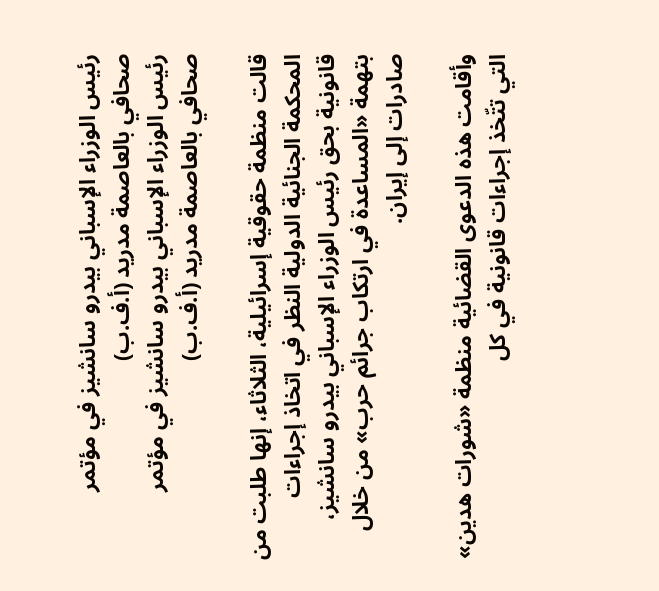رئيس الوزراء الإسباني بيدرو سانشيز في مؤتمر صحافي بالعاصمة مدريد (أ.ف.ب)
رئيس الوزراء الإسباني بيدرو سانشيز في مؤتمر صحافي بالعاصمة مدريد (أ.ف.ب)

قالت منظمة حقوقية إسرائيلية، الثلاثاء، إنها طلبت من المحكمة الجنائية الدولية النظر في اتخاذ إجراءات قانونية بحق رئيس الوزراء الإسباني بيدرو سانشيز، بتهمة «المساعدة في ارتكاب جرائم حرب» من خلال صادرات إلى إيران.

وأقامت هذه الدعوى القضائية منظمة «شورات هدين» التي تتّخذ إجراءات قانونية في كل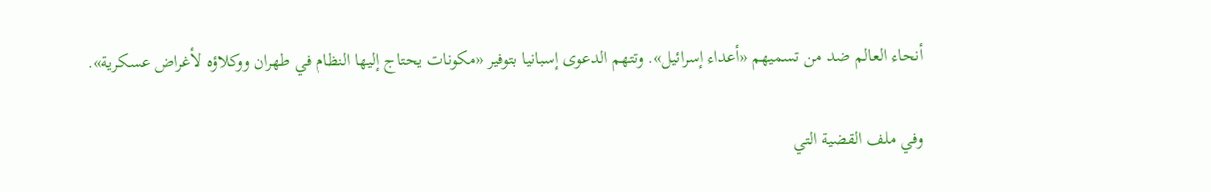أنحاء العالم ضد من تسميهم «أعداء إسرائيل». وتتهم الدعوى إسبانيا بتوفير «مكونات يحتاج إليها النظام في طهران ووكلاؤه لأغراض عسكرية».

وفي ملف القضية التي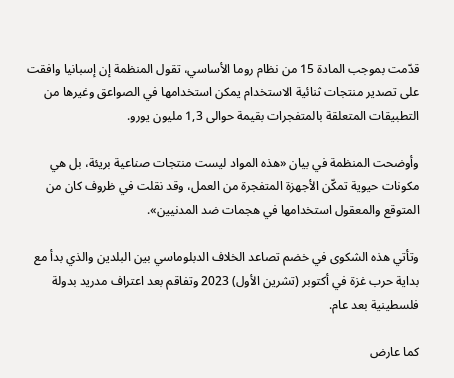قدّمت بموجب المادة 15 من نظام روما الأساسي، تقول المنظمة إن إسبانيا وافقت على تصدير منتجات ثنائية الاستخدام يمكن استخدامها في الصواعق وغيرها من التطبيقات المتعلقة بالمتفجرات بقيمة حوالى 1,3 مليون يورو.

وأوضحت المنظمة في بيان «هذه المواد ليست منتجات صناعية بريئة، بل هي مكونات حيوية تمكّن الأجهزة المتفجرة من العمل، وقد نقلت في ظروف كان من المتوقع والمعقول استخدامها في هجمات ضد المدنيين».

وتأتي هذه الشكوى في خضم تصاعد الخلاف الدبلوماسي بين البلدين والذي بدأ مع بداية حرب غزة في أكتوبر (تشرين الأول) 2023 وتفاقم بعد اعتراف مدريد بدولة فلسطينية بعد عام.

كما عارض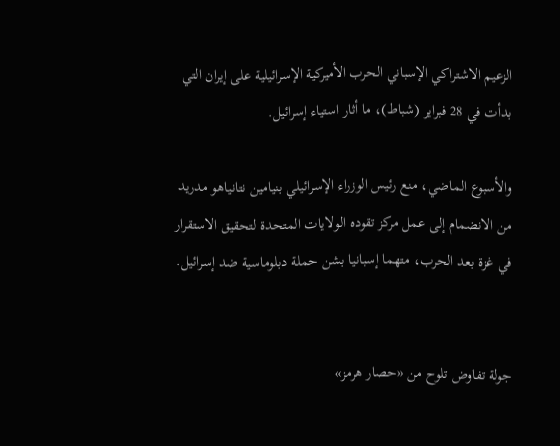الزعيم الاشتراكي الإسباني الحرب الأميركية الإسرائيلية على إيران التي بدأت في 28 فبراير (شباط)، ما أثار استياء إسرائيل.

والأسبوع الماضي، منع رئيس الوزراء الإسرائيلي بنيامين نتانياهو مدريد من الانضمام إلى عمل مركز تقوده الولايات المتحدة لتحقيق الاستقرار في غزة بعد الحرب، متهما إسبانيا بشن حملة دبلوماسية ضد إسرائيل.


جولة تفاوض تلوح من «حصار هرمز»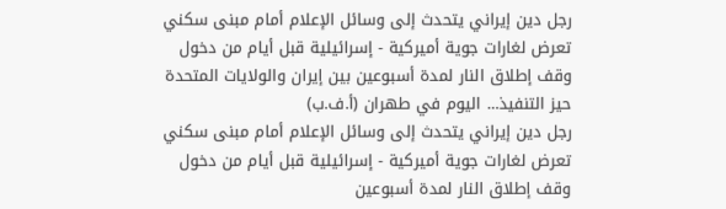رجل دين إيراني يتحدث إلى وسائل الإعلام أمام مبنى سكني تعرض لغارات جوية أميركية - إسرائيلية قبل أيام من دخول وقف إطلاق النار لمدة أسبوعين بين إيران والولايات المتحدة حيز التنفيذ... اليوم في طهران (أ.ف.ب)
رجل دين إيراني يتحدث إلى وسائل الإعلام أمام مبنى سكني تعرض لغارات جوية أميركية - إسرائيلية قبل أيام من دخول وقف إطلاق النار لمدة أسبوعين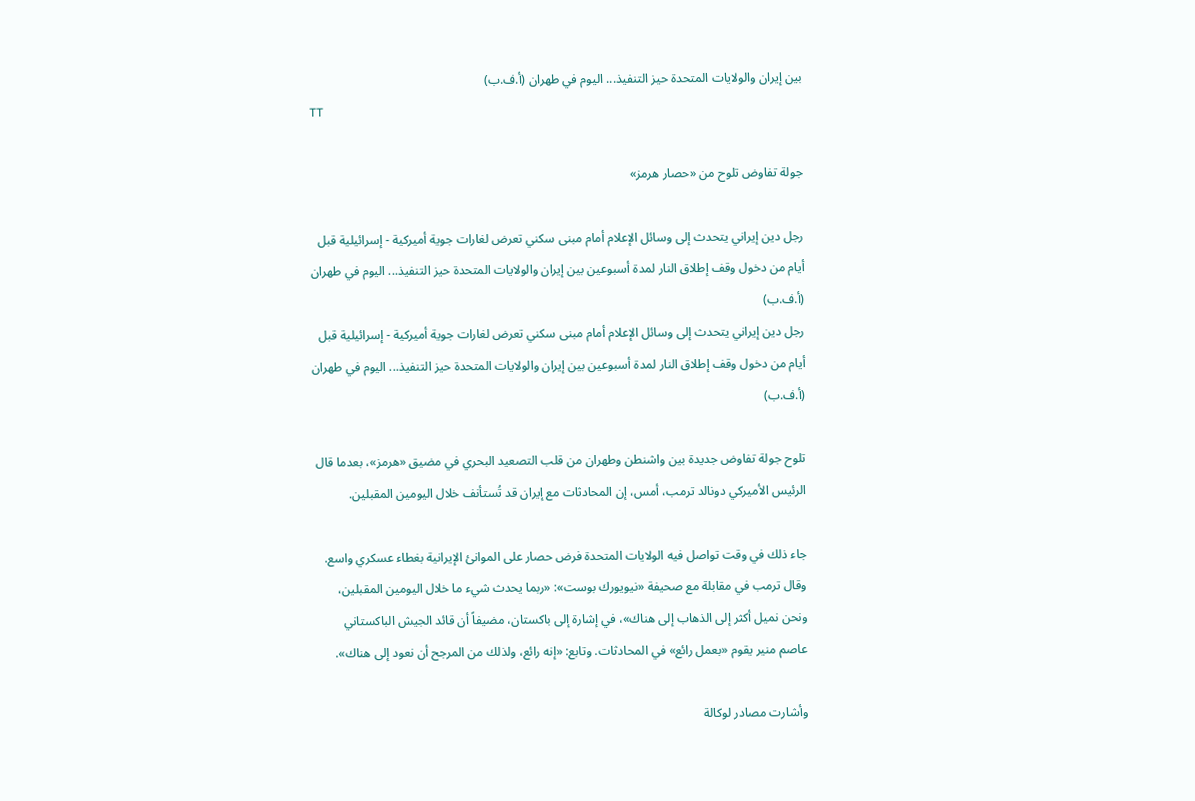بين إيران والولايات المتحدة حيز التنفيذ... اليوم في طهران (أ.ف.ب)
TT

جولة تفاوض تلوح من «حصار هرمز»

رجل دين إيراني يتحدث إلى وسائل الإعلام أمام مبنى سكني تعرض لغارات جوية أميركية - إسرائيلية قبل أيام من دخول وقف إطلاق النار لمدة أسبوعين بين إيران والولايات المتحدة حيز التنفيذ... اليوم في طهران (أ.ف.ب)
رجل دين إيراني يتحدث إلى وسائل الإعلام أمام مبنى سكني تعرض لغارات جوية أميركية - إسرائيلية قبل أيام من دخول وقف إطلاق النار لمدة أسبوعين بين إيران والولايات المتحدة حيز التنفيذ... اليوم في طهران (أ.ف.ب)

تلوح جولة تفاوض جديدة بين واشنطن وطهران من قلب التصعيد البحري في مضيق «هرمز»، بعدما قال الرئيس الأميركي دونالد ترمب، أمس، إن المحادثات مع إيران قد تُستأنف خلال اليومين المقبلين.

جاء ذلك في وقت تواصل فيه الولايات المتحدة فرض حصار على الموانئ الإيرانية بغطاء عسكري واسع. وقال ترمب في مقابلة مع صحيفة «نيويورك بوست»: «ربما يحدث شيء ما خلال اليومين المقبلين، ونحن نميل أكثر إلى الذهاب إلى هناك»، في إشارة إلى باكستان، مضيفاً أن قائد الجيش الباكستاني عاصم منير يقوم «بعمل رائع» في المحادثات. وتابع: «إنه رائع، ولذلك من المرجح أن نعود إلى هناك».

وأشارت مصادر لوكالة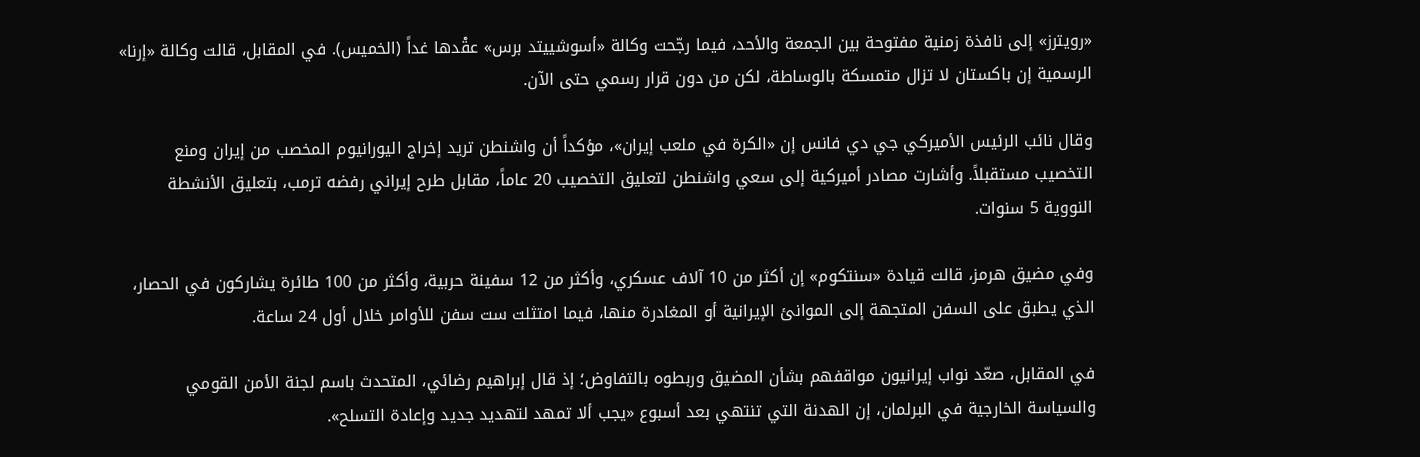«رويترز» إلى نافذة زمنية مفتوحة بين الجمعة والأحد، فيما رجّحت وكالة «أسوشييتد برس» عقْدها غداً (الخميس). في المقابل، قالت وكالة «إرنا» الرسمية إن باكستان لا تزال متمسكة بالوساطة، لكن من دون قرار رسمي حتى الآن.

وقال نائب الرئيس الأميركي جي دي فانس إن «الكرة في ملعب إيران»، مؤكداً أن واشنطن تريد إخراج اليورانيوم المخصب من إيران ومنع التخصيب مستقبلاً. وأشارت مصادر أميركية إلى سعي واشنطن لتعليق التخصيب 20 عاماً، مقابل طرح إيراني رفضه ترمب، بتعليق الأنشطة النووية 5 سنوات.

وفي مضيق هرمز، قالت قيادة «سنتكوم» إن أكثر من 10 آلاف عسكري، وأكثر من 12 سفينة حربية، وأكثر من 100 طائرة يشاركون في الحصار، الذي يطبق على السفن المتجهة إلى الموانئ الإيرانية أو المغادرة منها، فيما امتثلت ست سفن للأوامر خلال أول 24 ساعة.

في المقابل، صعّد نواب إيرانيون مواقفهم بشأن المضيق وربطوه بالتفاوض؛ إذ قال إبراهيم رضائي، المتحدث باسم لجنة الأمن القومي والسياسة الخارجية في البرلمان، إن الهدنة التي تنتهي بعد أسبوع «يجب ألا تمهد لتهديد جديد وإعادة التسلح».